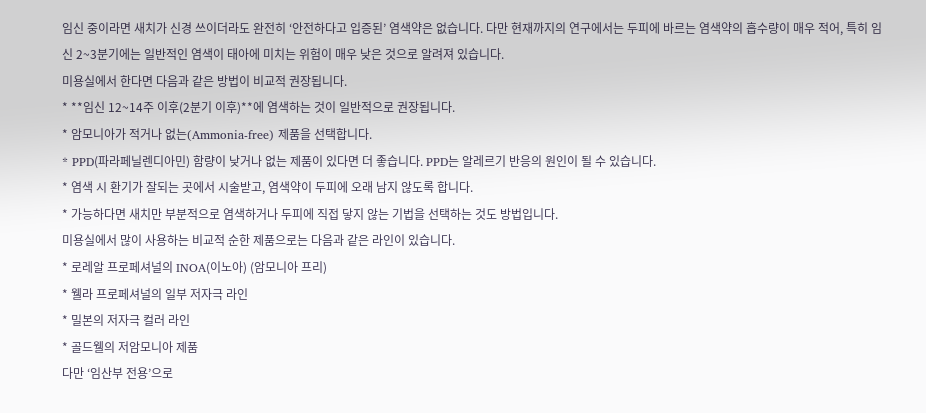임신 중이라면 새치가 신경 쓰이더라도 완전히 ‘안전하다고 입증된’ 염색약은 없습니다. 다만 현재까지의 연구에서는 두피에 바르는 염색약의 흡수량이 매우 적어, 특히 임신 2~3분기에는 일반적인 염색이 태아에 미치는 위험이 매우 낮은 것으로 알려져 있습니다.
미용실에서 한다면 다음과 같은 방법이 비교적 권장됩니다.
* **임신 12~14주 이후(2분기 이후)**에 염색하는 것이 일반적으로 권장됩니다.
* 암모니아가 적거나 없는(Ammonia-free) 제품을 선택합니다.
* PPD(파라페닐렌디아민) 함량이 낮거나 없는 제품이 있다면 더 좋습니다. PPD는 알레르기 반응의 원인이 될 수 있습니다.
* 염색 시 환기가 잘되는 곳에서 시술받고, 염색약이 두피에 오래 남지 않도록 합니다.
* 가능하다면 새치만 부분적으로 염색하거나 두피에 직접 닿지 않는 기법을 선택하는 것도 방법입니다.
미용실에서 많이 사용하는 비교적 순한 제품으로는 다음과 같은 라인이 있습니다.
* 로레알 프로페셔널의 INOA(이노아) (암모니아 프리)
* 웰라 프로페셔널의 일부 저자극 라인
* 밀본의 저자극 컬러 라인
* 골드웰의 저암모니아 제품
다만 ‘임산부 전용’으로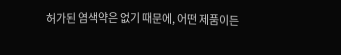허가된 염색약은 없기 때문에, 어떤 제품이든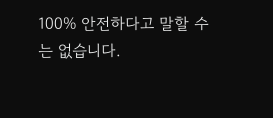100% 안전하다고 말할 수는 없습니다.